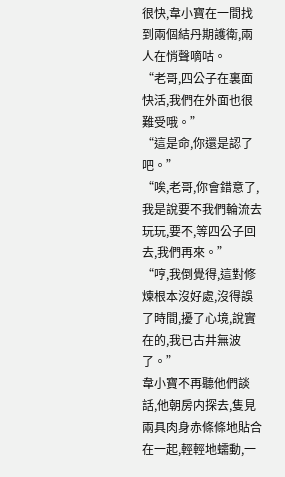很快,韋小寶在一間找到兩個結丹期護衛,兩人在悄聲嘀咕。
“老哥,四公子在裏面快活,我們在外面也很難受哦。”
“這是命,你還是認了吧。”
“唉,老哥,你會錯意了,我是說要不我們輪流去玩玩,要不,等四公子回去,我們再來。”
“哼,我倒覺得,這對修煉根本沒好處,沒得誤了時間,擾了心境,說實在的,我已古井無波了。”
韋小寶不再聽他們談話,他朝房内探去,隻見兩具肉身赤條條地貼合在一起,輕輕地蠕動,一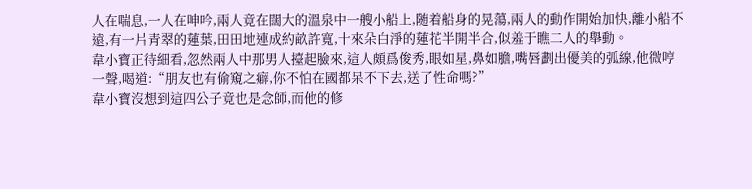人在喘息,一人在呻吟,兩人竟在闊大的溫泉中一艘小船上,随着船身的晃蕩,兩人的動作開始加快,離小船不遠,有一片青翠的蓮葉,田田地連成約畝許寬,十來朵白淨的蓮花半開半合,似羞于瞧二人的舉動。
韋小寶正待細看,忽然兩人中那男人擡起臉來,這人頗爲俊秀,眼如星,鼻如膽,嘴唇劃出優美的弧線,他微哼一聲,喝道:“朋友也有偷窺之癖,你不怕在國都呆不下去,送了性命嗎?”
韋小寶沒想到這四公子竟也是念師,而他的修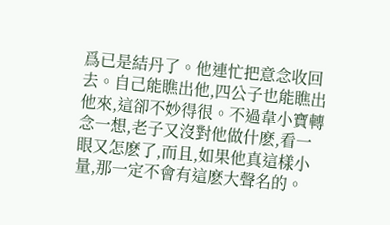爲已是結丹了。他連忙把意念收回去。自己能瞧出他,四公子也能瞧出他來,這卻不妙得很。不過韋小寶轉念一想,老子又沒對他做什麽,看一眼又怎麽了,而且,如果他真這樣小量,那一定不會有這麽大聲名的。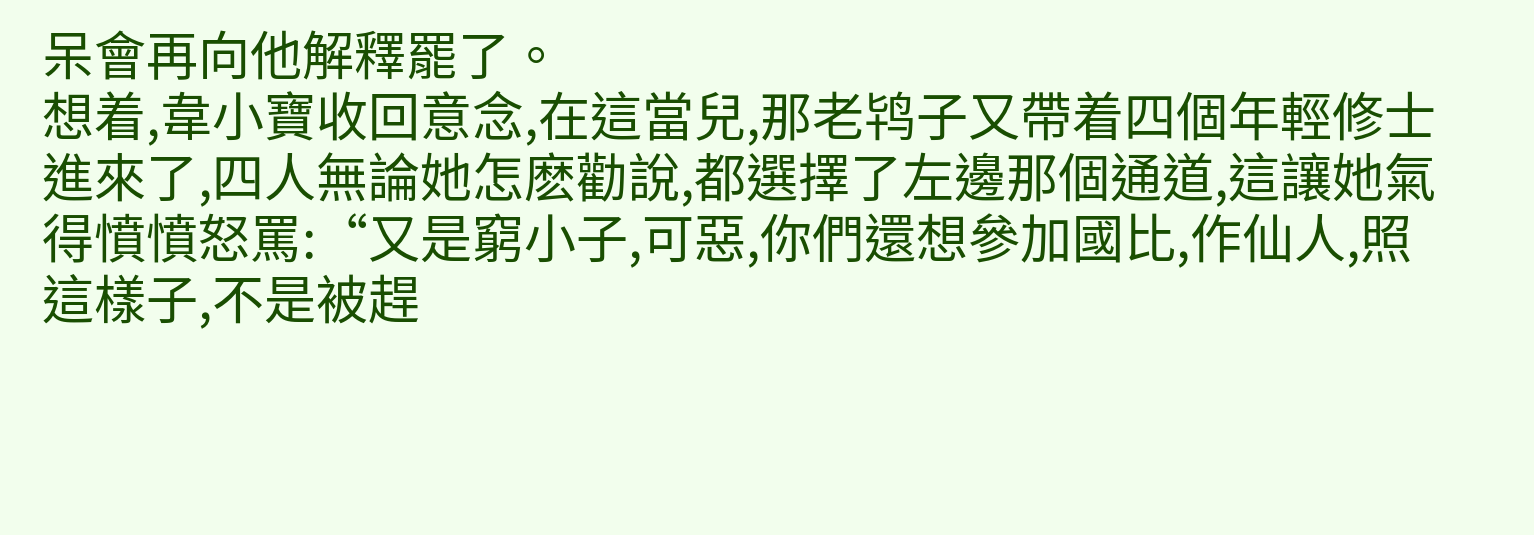呆會再向他解釋罷了。
想着,韋小寶收回意念,在這當兒,那老鸨子又帶着四個年輕修士進來了,四人無論她怎麽勸說,都選擇了左邊那個通道,這讓她氣得憤憤怒罵:“又是窮小子,可惡,你們還想參加國比,作仙人,照這樣子,不是被趕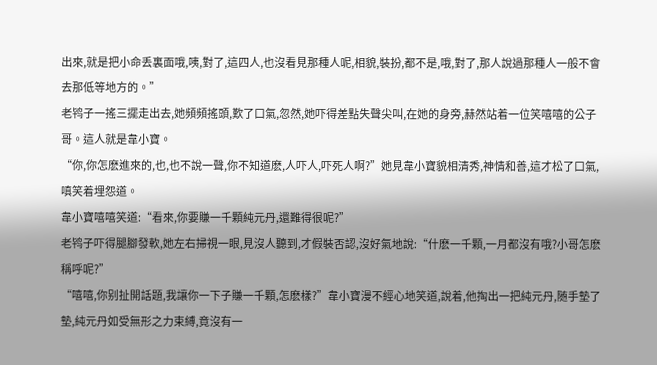出來,就是把小命丢裏面哦,咦,對了,這四人,也沒看見那種人呢,相貌,裝扮,都不是,哦,對了,那人說過那種人一般不會去那低等地方的。”
老鸨子一搖三擺走出去,她頻頻搖頭,歎了口氣,忽然,她吓得差點失聲尖叫,在她的身旁,赫然站着一位笑嘻嘻的公子哥。這人就是韋小寶。
“你,你怎麽進來的,也,也不說一聲,你不知道麽,人吓人,吓死人啊?”她見韋小寶貌相清秀,神情和善,這才松了口氣,嗔笑着埋怨道。
韋小寶嘻嘻笑道:“看來,你要賺一千顆純元丹,還難得很呢?”
老鸨子吓得腿腳發軟,她左右掃視一眼,見沒人聽到,才假裝否認,沒好氣地說:“什麽一千顆,一月都沒有哦?小哥怎麽稱呼呢?”
“嘻嘻,你别扯開話題,我讓你一下子賺一千顆,怎麽樣?”韋小寶漫不經心地笑道,說着,他掏出一把純元丹,随手墊了墊,純元丹如受無形之力束縛,竟沒有一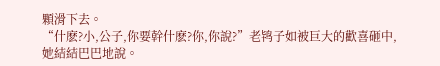顆滑下去。
“什麽?小,公子,你要幹什麽?你,你說?”老鸨子如被巨大的歡喜砸中,她結結巴巴地說。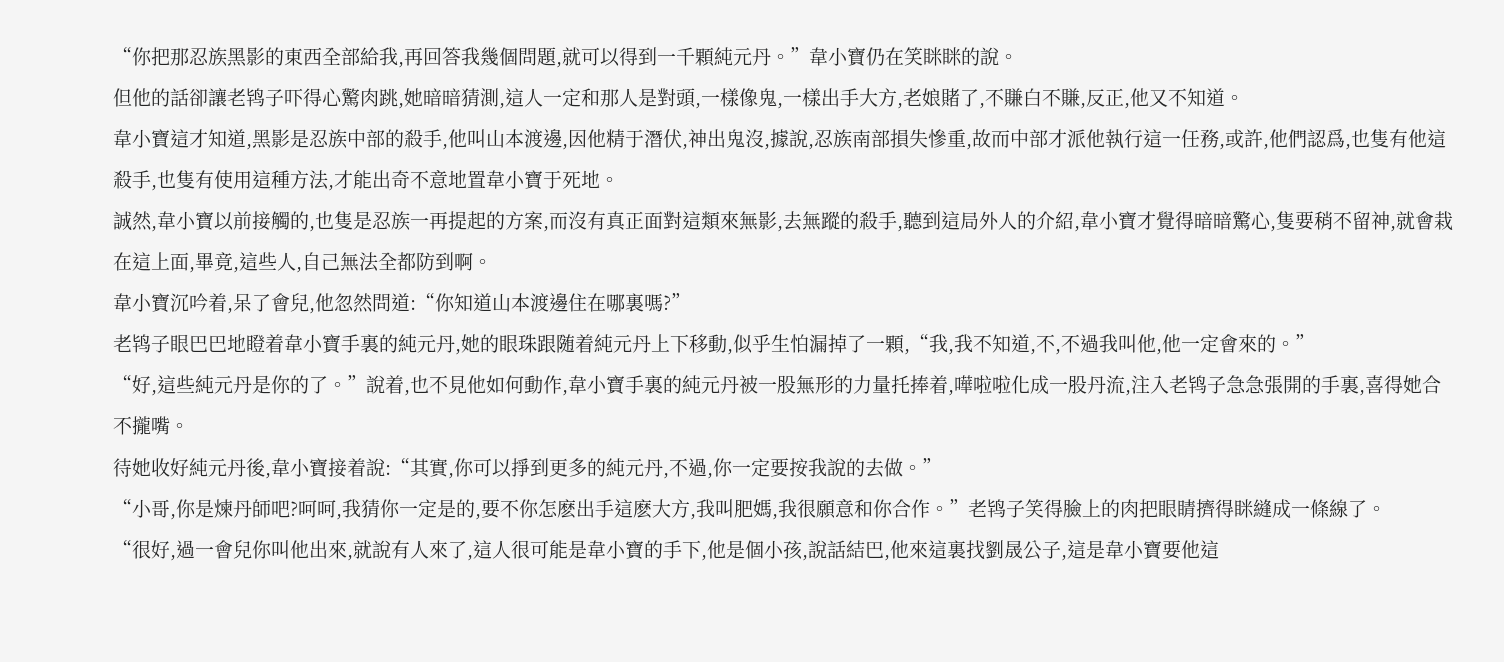“你把那忍族黑影的東西全部給我,再回答我幾個問題,就可以得到一千顆純元丹。”韋小寶仍在笑眯眯的說。
但他的話卻讓老鸨子吓得心驚肉跳,她暗暗猜測,這人一定和那人是對頭,一樣像鬼,一樣出手大方,老娘賭了,不賺白不賺,反正,他又不知道。
韋小寶這才知道,黑影是忍族中部的殺手,他叫山本渡邊,因他精于潛伏,神出鬼沒,據說,忍族南部損失慘重,故而中部才派他執行這一任務,或許,他們認爲,也隻有他這殺手,也隻有使用這種方法,才能出奇不意地置韋小寶于死地。
誠然,韋小寶以前接觸的,也隻是忍族一再提起的方案,而沒有真正面對這類來無影,去無蹤的殺手,聽到這局外人的介紹,韋小寶才覺得暗暗驚心,隻要稍不留神,就會栽在這上面,畢竟,這些人,自己無法全都防到啊。
韋小寶沉吟着,呆了會兒,他忽然問道:“你知道山本渡邊住在哪裏嗎?”
老鸨子眼巴巴地瞪着韋小寶手裏的純元丹,她的眼珠跟随着純元丹上下移動,似乎生怕漏掉了一顆,“我,我不知道,不,不過我叫他,他一定會來的。”
“好,這些純元丹是你的了。”說着,也不見他如何動作,韋小寶手裏的純元丹被一股無形的力量托捧着,嘩啦啦化成一股丹流,注入老鸨子急急張開的手裏,喜得她合不攏嘴。
待她收好純元丹後,韋小寶接着說:“其實,你可以掙到更多的純元丹,不過,你一定要按我說的去做。”
“小哥,你是煉丹師吧?呵呵,我猜你一定是的,要不你怎麽出手這麽大方,我叫肥媽,我很願意和你合作。”老鸨子笑得臉上的肉把眼睛擠得眯縫成一條線了。
“很好,過一會兒你叫他出來,就說有人來了,這人很可能是韋小寶的手下,他是個小孩,說話結巴,他來這裏找劉晟公子,這是韋小寶要他這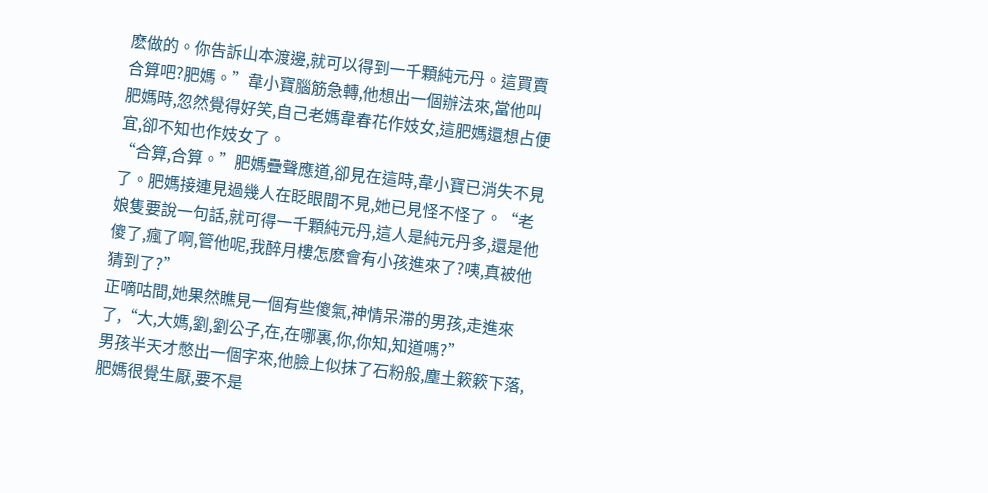麽做的。你告訴山本渡邊,就可以得到一千顆純元丹。這買賣合算吧?肥媽。”韋小寶腦筋急轉,他想出一個辦法來,當他叫肥媽時,忽然覺得好笑,自己老媽韋春花作妓女,這肥媽還想占便宜,卻不知也作妓女了。
“合算,合算。”肥媽疊聲應道,卻見在這時,韋小寶已消失不見了。肥媽接連見過幾人在眨眼間不見,她已見怪不怪了。“老娘隻要說一句話,就可得一千顆純元丹,這人是純元丹多,還是他傻了,瘋了啊,管他呢,我醉月樓怎麽會有小孩進來了?咦,真被他猜到了?”
正嘀咕間,她果然瞧見一個有些傻氣,神情呆滞的男孩,走進來了,“大,大媽,劉,劉公子,在,在哪裏,你,你知,知道嗎?”
男孩半天才憋出一個字來,他臉上似抹了石粉般,塵土簌簌下落,肥媽很覺生厭,要不是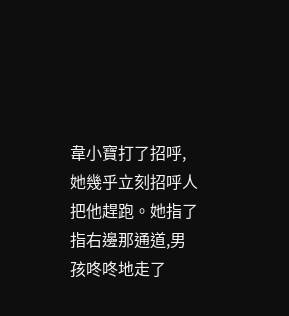韋小寶打了招呼,她幾乎立刻招呼人把他趕跑。她指了指右邊那通道,男孩咚咚地走了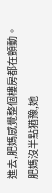進去,肥媽感覺整個樓房都在顫動。
肥媽沒半點猶豫,她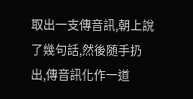取出一支傳音訊,朝上說了幾句話,然後随手扔出,傳音訊化作一道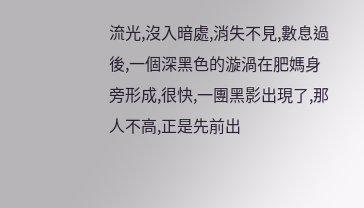流光,沒入暗處,消失不見,數息過後,一個深黑色的漩渦在肥媽身旁形成,很快,一團黑影出現了,那人不高,正是先前出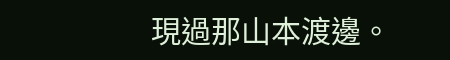現過那山本渡邊。